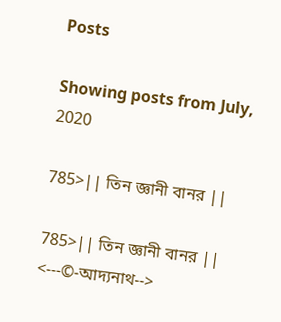Posts

Showing posts from July, 2020

785>|| তিন জ্ঞানী বানর ||

785>|| তিন জ্ঞানী বানর ||            <---©-আদ্যনাথ-->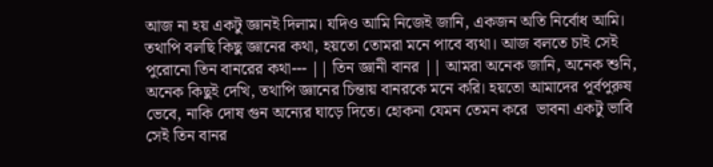আজ না হয় একটু জ্ঞানই দিলাম। যদিও আমি নিজেই জানি, একজন অতি নির্বোধ আমি। তথাপি বলছি কিছু জ্ঞানের কথা, হয়তো তোমরা মনে পাবে ব্যথা। আজ বলতে চাই সেই পুরোনো তিন বানরের কথা--- || তিন জ্ঞানী বানর || আমরা অনেক জানি, অনেক শুনি, অনেক কিছুই দেখি, তথাপি জ্ঞানের চিন্তায় বানরকে মনে করি। হয়তো আমাদের পূর্বপুরুষ ভেবে, নাকি দোষ গুন অন্যের ঘাড়ে দিতে। হোকনা যেমন তেমন করে  ভাবনা একটু ভাবি সেই তিন বানর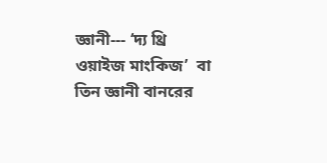জ্ঞানী--- ‘দ্য থ্রি ওয়াইজ মাংকিজ’  বা তিন জ্ঞানী বানরের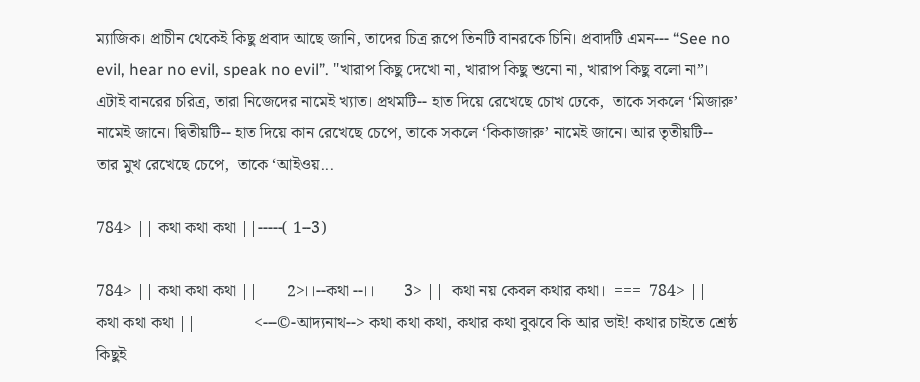ম্যাজিক। প্রাচীন থেকেই কিছু প্রবাদ আছে জানি, তাদের চিত্র রূপে তিনটি বানরকে চিনি। প্রবাদটি এমন--- “See no evil, hear no evil, speak no evil”. "খারাপ কিছু দেখো না, খারাপ কিছু শুনো না, খারাপ কিছু বলো না”।  এটাই বানরের চরিত্র, তারা নিজেদের নামেই খ্যাত। প্রথমটি-- হাত দিয়ে রেখেছে চোখ ঢেকে,  তাকে সকলে ‘মিজারু’ নামেই জানে। দ্বিতীয়টি-- হাত দিয়ে কান রেখেছে চেপে, তাকে সকলে ‘কিকাজারু’ নামেই জানে। আর তৃতীয়টি-- তার মুখ রেখেছে চেপে,  তাকে ‘আইওয়...

784> || কথা কথা কথা ||-----( 1--3)

784> || কথা কথা কথা ||       2>।।--কথা --।।       3> ||  কথা নয় কেবল কথার কথা।  ===  784> || কথা কথা কথা ||              <---©-আদ্যনাথ--> কথা কথা কথা, কথার কথা বুঝবে কি আর ভাই! কথার চাইতে শ্রেষ্ঠ কিছুই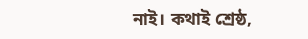নাই। কথাই শ্রেষ্ঠ,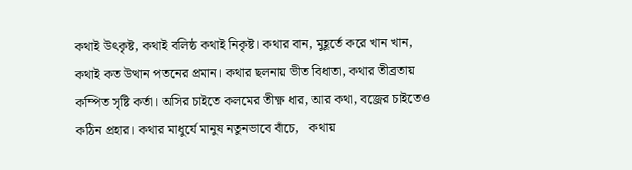কথাই উৎকৃষ্ট, কথাই বলিষ্ঠ কথাই নিকৃষ্ট। কথার বান, মুহূর্তে করে খান খান, কথাই কত উত্থান পতনের প্রমান। কথার ছলনায় ভীত বিধাতা, কথার তীব্রতায় কম্পিত সৃষ্টি কর্তা। অসির চাইতে কলমের তীক্ষ্ণ ধার, আর কথা, বজ্রের চাইতেও কঠিন প্রহার। কথার মাধুর্যে মানুষ নতুনভাবে বাঁচে,   কথায়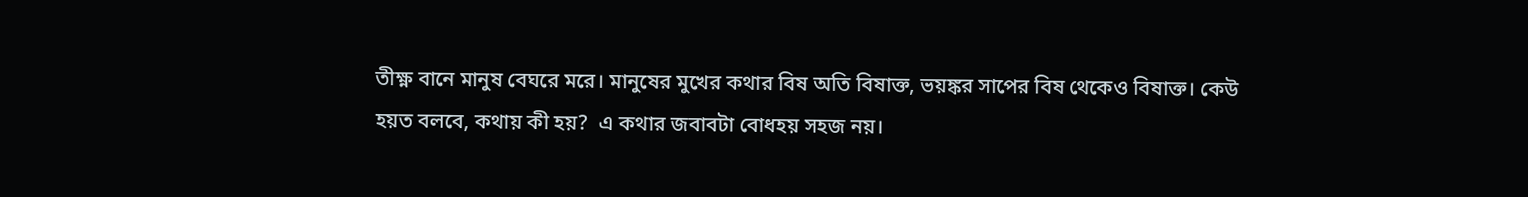তীক্ষ্ণ বানে মানুষ বেঘরে মরে। মানুষের মুখের কথার বিষ অতি বিষাক্ত, ভয়ঙ্কর সাপের বিষ থেকেও বিষাক্ত। কেউ হয়ত বলবে, কথায় কী হয়?  এ কথার জবাবটা বোধহয় সহজ নয়।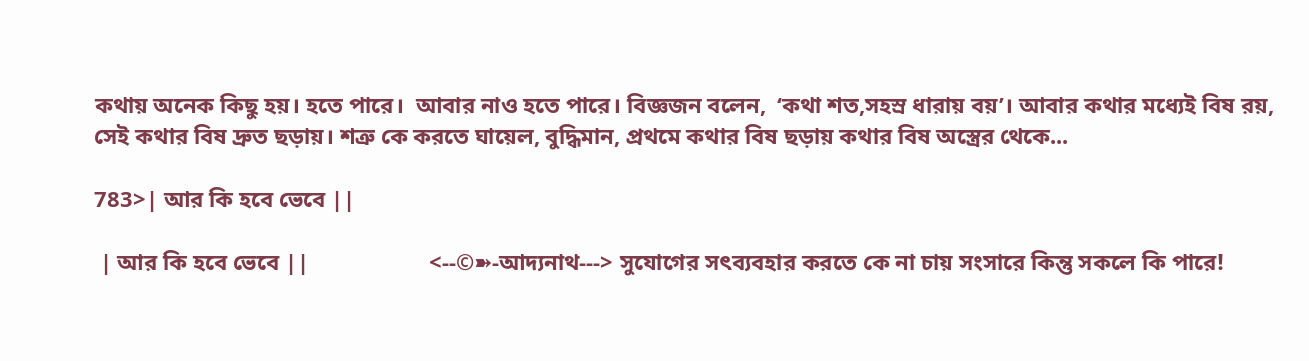কথায় অনেক কিছু হয়। হতে পারে।  আবার নাও হতে পারে। বিজ্ঞজন বলেন,  ‘কথা শত,সহস্র ধারায় বয়’। আবার কথার মধ্যেই বিষ রয়, সেই কথার বিষ দ্রুত ছড়ায়। শত্রু কে করতে ঘায়েল, বুদ্ধিমান, প্রথমে কথার বিষ ছড়ায় কথার বিষ অস্ত্রের থেকে...

783>| আর কি হবে ভেবে ||

 | আর কি হবে ভেবে ||                     <--©➽-আদ্যনাথ---> সুযোগের সৎব্যবহার করতে কে না চায় সংসারে কিন্তু সকলে কি পারে!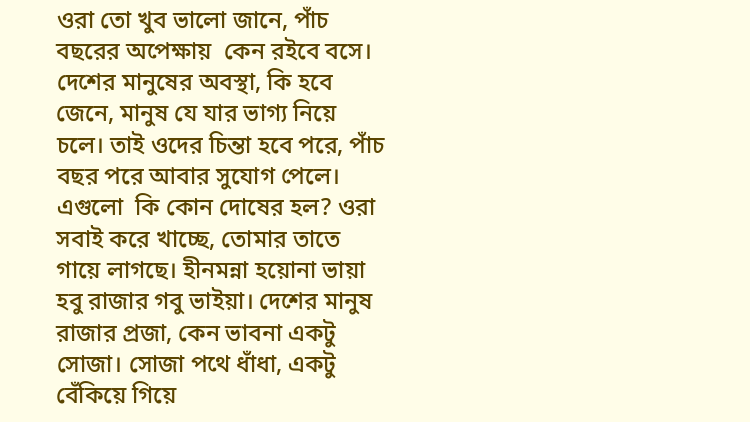ওরা তো খুব ভালো জানে, পাঁচ বছরের অপেক্ষায়  কেন রইবে বসে। দেশের মানুষের অবস্থা, কি হবে জেনে, মানুষ যে যার ভাগ্য নিয়ে চলে। তাই ওদের চিন্তা হবে পরে, পাঁচ বছর পরে আবার সুযোগ পেলে। এগুলো  কি কোন দোষের হল? ওরা সবাই করে খাচ্ছে, তোমার তাতে গায়ে লাগছে। হীনমন্না হয়োনা ভায়া হবু রাজার গবু ভাইয়া। দেশের মানুষ রাজার প্রজা, কেন ভাবনা একটু সোজা। সোজা পথে ধাঁধা, একটু বেঁকিয়ে গিয়ে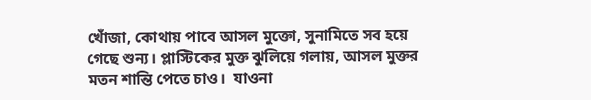খোঁজা, কোথায় পাবে আসল মুক্তো, সুনামিতে সব হয়ে গেছে শুন্য। প্লাস্টিকের মুক্ত ঝুলিয়ে গলায়, আসল মুক্তর মতন শান্তি পেতে চাও।  যাওনা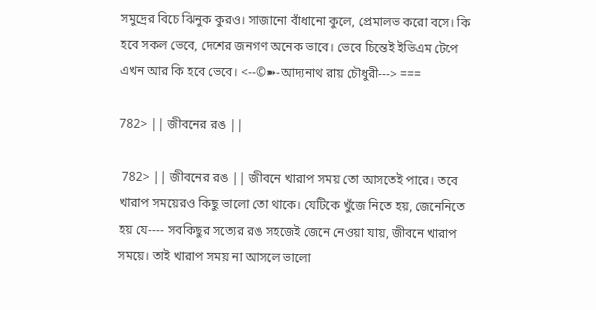সমুদ্রের বিচে ঝিনুক কুরও। সাজানো বাঁধানো কুলে, প্রেমালভ করো বসে। কি হবে সকল ভেবে, দেশের জনগণ অনেক ভাবে। ভেবে চিন্তেই ইভিএম টেপে এখন আর কি হবে ভেবে। <--©➽-আদ্যনাথ রায় চৌধুরী---> ===

782> || জীবনের রঙ ||

 782> || জীবনের রঙ || জীবনে খারাপ সময় তো আসতেই পারে। তবে খারাপ সময়েরও কিছু ভালো তো থাকে। যেটিকে খুঁজে নিতে হয়, জেনেনিতে হয় যে---- সবকিছুর সত্যের রঙ সহজেই জেনে নেওয়া যায়, জীবনে খারাপ সময়ে। তাই খারাপ সময় না আসলে ভালো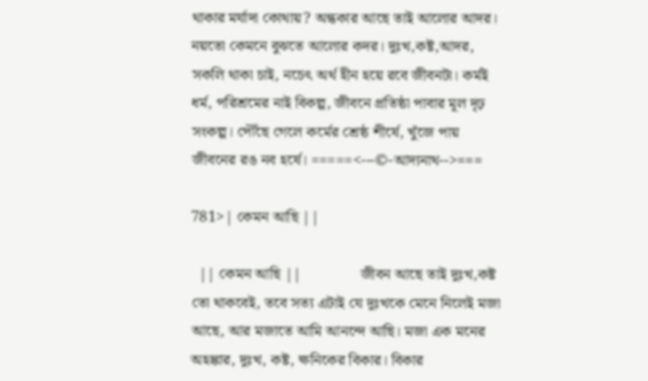থাকার মর্যাদা কোথায়? অন্ধকার আছে তাই আলোর আদর। নয়তো কেমনে বুঝতে আলোর কদর। দুঃখ,কষ্ট,আদর, সকলি থাকা চাই, নচেৎ অর্থ হীন হয়ে রবে জীবনটা। কর্মই ধর্ম, পরিশ্রমের নাই বিকল্প, জীবনে প্রতিষ্ঠা পাবার মূল দৃঢ় সংকল্প। পৌঁছে গেলে কর্মের শ্রেষ্ঠ শীর্ষে, খুঁজে পায় জীবনের রঙ নব হর্ষে। =====<---©-আদ্যনাথ-->===

781>| কেমন আছি ||

  || কেমন আছি ||               জীবন আছে তাই দুঃখ,কষ্ট তো থাকবেই, তবে সত্য এটাই যে দুঃখকে মেনে নিলেই মজা আছে, আর মজাতে আমি আনন্দে আছি। মজা এক মনের অহঙ্কার, দুঃখ, কষ্ট, ক্ষনিকের বিকার। বিকার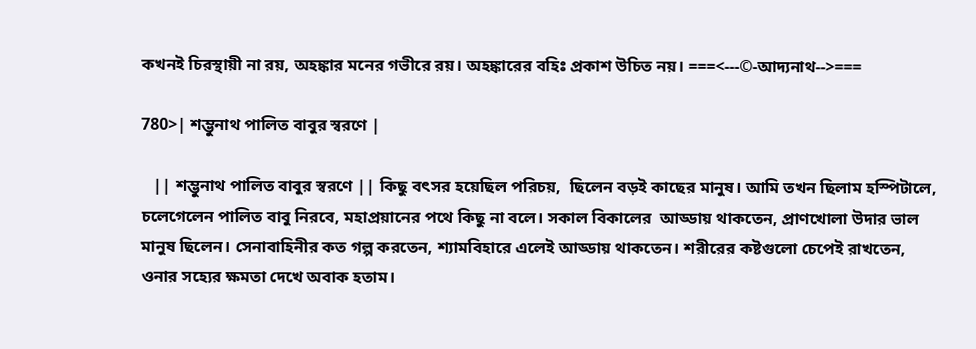কখনই চিরস্থায়ী না রয়, অহঙ্কার মনের গভীরে রয়। অহঙ্কারের বহিঃ প্রকাশ উচিত নয়। ===<---©-আদ্যনাথ-->===

780>| শম্ভুনাথ পালিত বাবুর স্বরণে |

   || শম্ভুনাথ পালিত বাবুর স্বরণে || কিছু বৎসর হয়েছিল পরিচয়,  ছিলেন বড়ই কাছের মানুষ। আমি তখন ছিলাম হস্পিটালে, চলেগেলেন পালিত বাবু নিরবে, মহাপ্রয়ানের পথে কিছু না বলে। সকাল বিকালের  আড্ডায় থাকতেন, প্রাণখোলা উদার ভাল মানুষ ছিলেন। সেনাবাহিনীর কত গল্প করতেন, শ্যামবিহারে এলেই আড্ডায় থাকতেন। শরীরের কষ্টগুলো চেপেই রাখতেন, ওনার সহ্যের ক্ষমতা দেখে অবাক হতাম।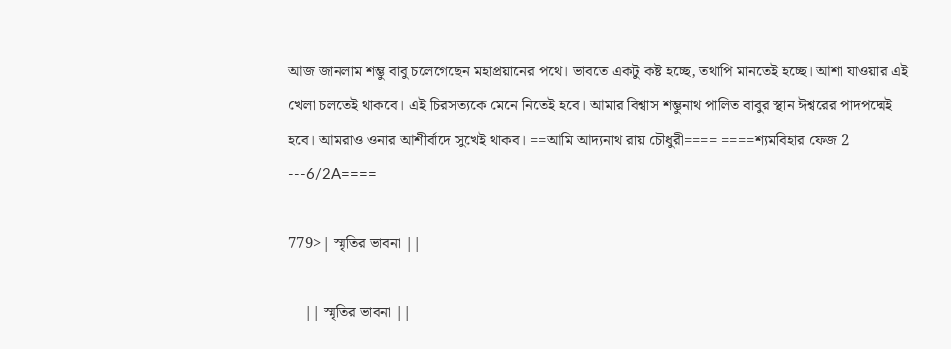আজ জানলাম শম্ভু বাবু চলেগেছেন মহাপ্রয়ানের পথে। ভাবতে একটু কষ্ট হচ্ছে, তথাপি মানতেই হচ্ছে। আশা যাওয়ার এই খেলা চলতেই থাকবে। এই চিরসত্যকে মেনে নিতেই হবে। আমার বিশ্বাস শম্ভুনাথ পালিত বাবুর স্থান ঈশ্বরের পাদপদ্মেই হবে। আমরাও ওনার আশীর্বাদে সুখেই থাকব। ==আমি আদ্যনাথ রায় চৌধুরী==== ====শ্যমবিহার ফেজ 2 ---6/2A====

779>| স্মৃতির ভাবনা ||

    || স্মৃতির ভাবনা ||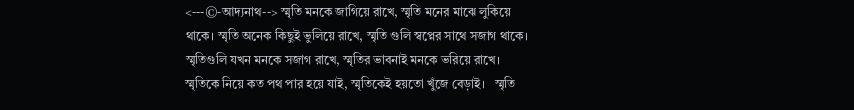<---©-আদ্যনাথ--> স্মৃতি মনকে জাগিয়ে রাখে, স্মৃতি মনের মাঝে লুকিয়ে থাকে। স্মৃতি অনেক কিছুই ভুলিয়ে রাখে, স্মৃতি গুলি স্বপ্নের সাথে সজাগ থাকে। স্মৃতিগুলি যখন মনকে সজাগ রাখে, স্মৃতির ভাবনাই মনকে ভরিয়ে রাখে। স্মৃতিকে নিয়ে কত পথ পার হয়ে যাই, স্মৃতিকেই হয়তো খুঁজে বেড়াই।   স্মৃতি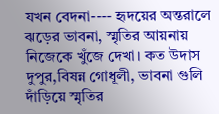যখন বেদনা---- হৃদয়ের অন্তরালে ঝড়ের ভাবনা, স্মৃতির আয়নায় নিজেকে খুঁজে দেখা। কত উদাস দুপুর,বিষন্ন গোধূলী, ভাবনা গুলি দাঁড়িয়ে স্মৃতির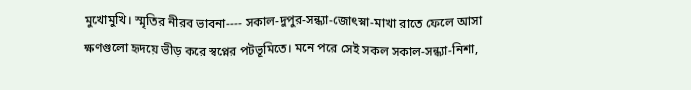মুখোমুখি। স্মৃতির নীরব ভাবনা---- সকাল-দুপুর-সন্ধ্যা-জোৎস্না-মাখা রাতে ফেলে আসা ক্ষণগুলো হৃদয়ে ভীড় করে স্বপ্নের পটভূমিতে। মনে পরে সেই সকল সকাল-সন্ধ্যা-নিশা,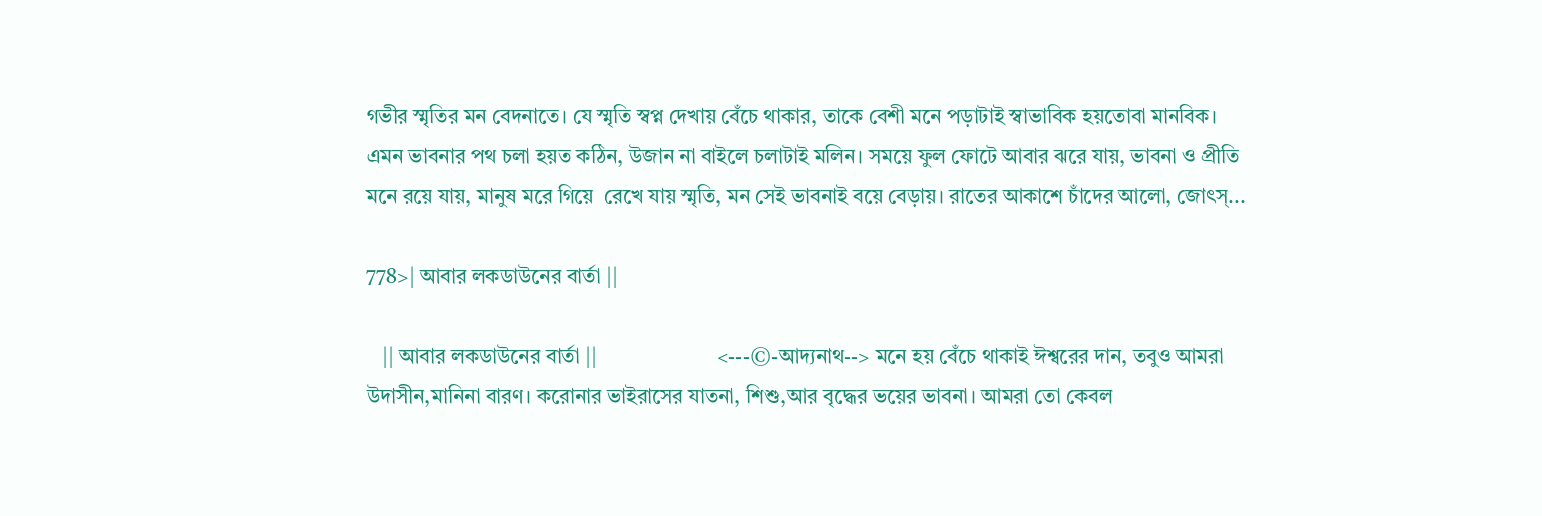গভীর স্মৃতির মন বেদনাতে। যে স্মৃতি স্বপ্ন দেখায় বেঁচে থাকার, তাকে বেশী মনে পড়াটাই স্বাভাবিক হয়তোবা মানবিক। এমন ভাবনার পথ চলা হয়ত কঠিন, উজান না বাইলে চলাটাই মলিন। সময়ে ফুল ফোটে আবার ঝরে যায়, ভাবনা ও প্রীতি মনে রয়ে যায়, মানুষ মরে গিয়ে  রেখে যায় স্মৃতি, মন সেই ভাবনাই বয়ে বেড়ায়। রাতের আকাশে চাঁদের আলো, জোৎস্...

778>| আবার লকডাউনের বার্তা ||

   || আবার লকডাউনের বার্তা ||                       <---©-আদ্যনাথ--> মনে হয় বেঁচে থাকাই ঈশ্বরের দান, তবুও আমরা উদাসীন,মানিনা বারণ। করোনার ভাইরাসের যাতনা, শিশু,আর বৃদ্ধের ভয়ের ভাবনা। আমরা তো কেবল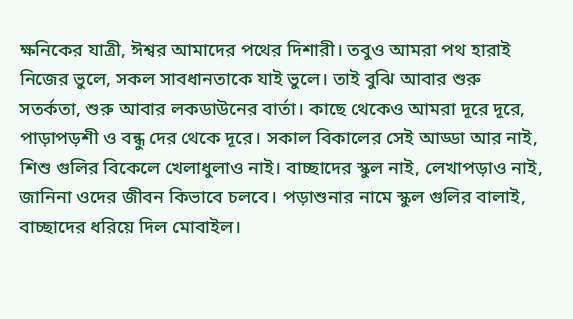ক্ষনিকের যাত্রী, ঈশ্বর আমাদের পথের দিশারী। তবুও আমরা পথ হারাই নিজের ভুলে, সকল সাবধানতাকে যাই ভুলে। তাই বুঝি আবার শুরু সতর্কতা, শুরু আবার লকডাউনের বার্তা। কাছে থেকেও আমরা দূরে দূরে, পাড়াপড়শী ও বন্ধু দের থেকে দূরে। সকাল বিকালের সেই আড্ডা আর নাই, শিশু গুলির বিকেলে খেলাধুলাও নাই। বাচ্ছাদের স্কুল নাই, লেখাপড়াও নাই, জানিনা ওদের জীবন কিভাবে চলবে। পড়াশুনার নামে স্কুল গুলির বালাই, বাচ্ছাদের ধরিয়ে দিল মোবাইল।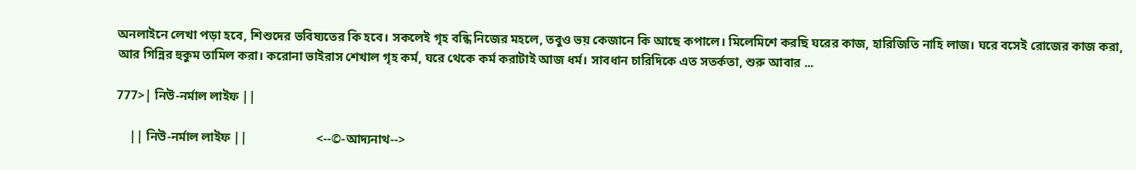অনলাইনে লেখা পড়া হবে, শিশুদের ভবিষ্যতের কি হবে। সকলেই গৃহ বন্ধি নিজের মহলে, তবুও ভয় কেজানে কি আছে কপালে। মিলেমিশে করছি ঘরের কাজ, হারিজিতি নাহি লাজ। ঘরে বসেই রোজের কাজ করা, আর গিন্নির হুকুম তামিল করা। করোনা ভাইরাস শেখাল গৃহ কর্ম, ঘরে থেকে কর্ম করাটাই আজ ধর্ম। সাবধান চারিদিকে এত সতর্কতা, শুরু আবার ...

777>| নিউ-নর্মাল লাইফ ||

    || নিউ-নর্মাল লাইফ ||                      <--©-আদ্যনাথ-->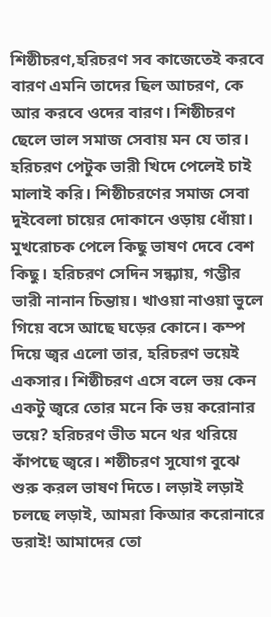শিষ্ঠীচরণ,হরিচরণ সব কাজেতেই করবে বারণ এমনি তাদের ছিল আচরণ, কে আর করবে ওদের বারণ। শিষ্ঠীচরণ ছেলে ভাল সমাজ সেবায় মন যে তার। হরিচরণ পেটুক ভারী খিদে পেলেই চাই মালাই করি। শিষ্ঠীচরণের সমাজ সেবা দুইবেলা চায়ের দোকানে ওড়ায় ধোঁয়া। মুখরোচক পেলে কিছু ভাষণ দেবে বেশ কিছু। হরিচরণ সেদিন সন্ধ্যায়, গম্ভীর ভারী নানান চিন্তায়। খাওয়া নাওয়া ভুলে গিয়ে বসে আছে ঘড়ের কোনে। কম্প দিয়ে জ্বর এলো তার, হরিচরণ ভয়েই একসার। শিষ্ঠীচরণ এসে বলে ভয় কেন একটু জ্বরে তোর মনে কি ভয় করোনার ভয়ে? হরিচরণ ভীত মনে থর থরিয়ে কাঁপছে জ্বরে। শষ্ঠীচরণ সুযোগ বুঝে শুরু করল ভাষণ দিতে। লড়াই লড়াই চলছে লড়াই, আমরা কিআর করোনারে ডরাই! আমাদের তো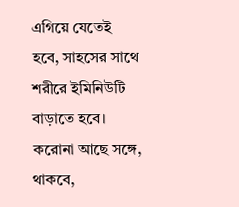এগিয়ে যেতেই হবে, সাহসের সাথে শরীরে ইমিনিউটি বাড়াতে হবে। করোনা আছে সঙ্গে, থাকবে,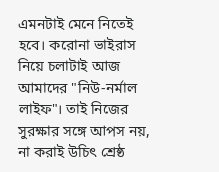এমনটাই মেনে নিতেই হবে। করোনা ভাইরাস নিয়ে চলাটাই আজ আমাদের "নিউ-নর্মাল লাইফ"। তাই নিজের সুরক্ষার সঙ্গে আপস নয়, না করাই উচিৎ শ্রেষ্ঠ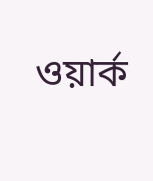ওয়ার্ক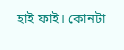হাই ফাই। কোনটা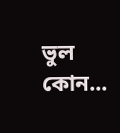ভুল কোন...